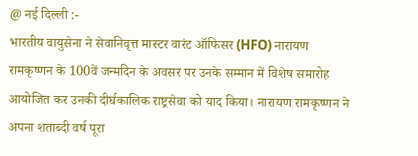@ नई दिल्ली :-
भारतीय वायुसेना ने सेवानिवृत्त मास्टर वारंट ऑफिसर (HFO) नारायण रामकृष्णन के 100वें जन्मदिन के अवसर पर उनके सम्मान में विशेष समारोह आयोजित कर उनकी दीर्घकालिक राष्ट्रसेवा को याद किया। नारायण रामकृष्णन ने अपना शताब्दी वर्ष पूरा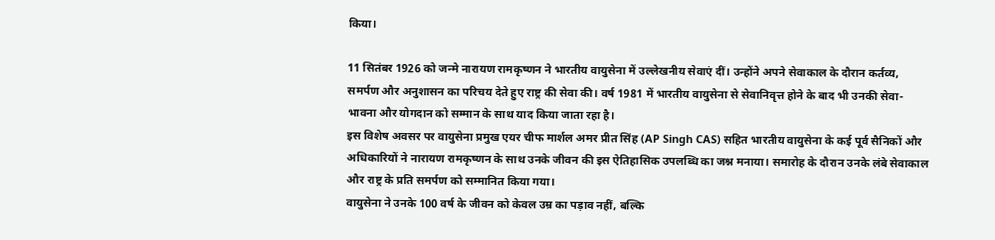किया।

11 सितंबर 1926 को जन्मे नारायण रामकृष्णन ने भारतीय वायुसेना में उल्लेखनीय सेवाएं दीं। उन्होंने अपने सेवाकाल के दौरान कर्तव्य, समर्पण और अनुशासन का परिचय देते हुए राष्ट्र की सेवा की। वर्ष 1981 में भारतीय वायुसेना से सेवानिवृत्त होने के बाद भी उनकी सेवा-भावना और योगदान को सम्मान के साथ याद किया जाता रहा है।
इस विशेष अवसर पर वायुसेना प्रमुख एयर चीफ मार्शल अमर प्रीत सिंह (AP Singh CAS) सहित भारतीय वायुसेना के कई पूर्व सैनिकों और अधिकारियों ने नारायण रामकृष्णन के साथ उनके जीवन की इस ऐतिहासिक उपलब्धि का जश्न मनाया। समारोह के दौरान उनके लंबे सेवाकाल और राष्ट्र के प्रति समर्पण को सम्मानित किया गया।
वायुसेना ने उनके 100 वर्ष के जीवन को केवल उम्र का पड़ाव नहीं, बल्कि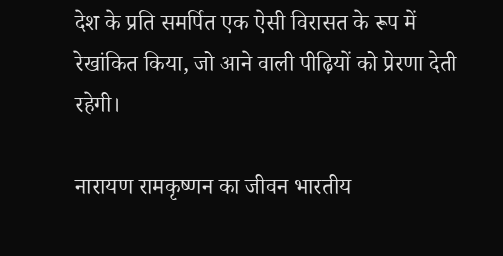देश के प्रति समर्पित एक ऐसी विरासत के रूप में रेखांकित किया, जो आने वाली पीढ़ियों को प्रेरणा देती रहेगी।

नारायण रामकृष्णन का जीवन भारतीय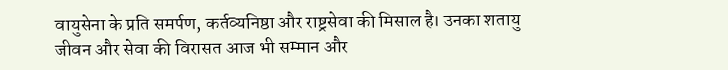वायुसेना के प्रति समर्पण, कर्तव्यनिष्ठा और राष्ट्रसेवा की मिसाल है। उनका शतायु जीवन और सेवा की विरासत आज भी सम्मान और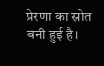प्रेरणा का स्रोत बनी हुई है।